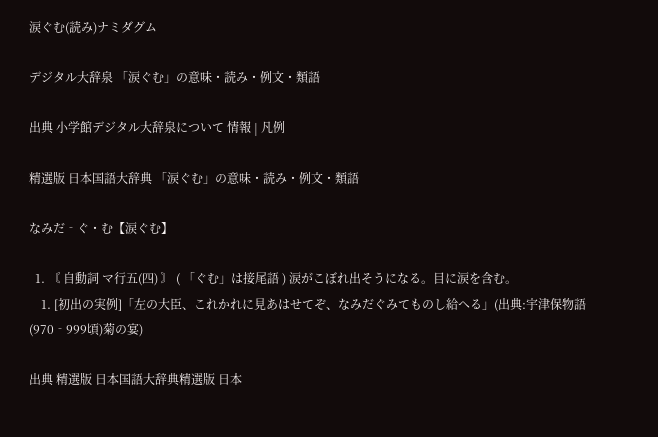涙ぐむ(読み)ナミダグム

デジタル大辞泉 「涙ぐむ」の意味・読み・例文・類語

出典 小学館デジタル大辞泉について 情報 | 凡例

精選版 日本国語大辞典 「涙ぐむ」の意味・読み・例文・類語

なみだ‐ぐ・む【涙ぐむ】

  1. 〘 自動詞 マ行五(四) 〙 ( 「ぐむ」は接尾語 ) 涙がこぼれ出そうになる。目に涙を含む。
    1. [初出の実例]「左の大臣、これかれに見あはせてぞ、なみだぐみてものし給へる」(出典:宇津保物語(970‐999頃)菊の宴)

出典 精選版 日本国語大辞典精選版 日本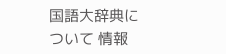国語大辞典について 情報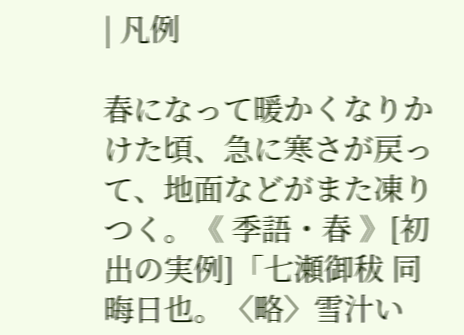| 凡例

春になって暖かくなりかけた頃、急に寒さが戻って、地面などがまた凍りつく。《 季語・春 》[初出の実例]「七瀬御秡 同晦日也。〈略〉雪汁い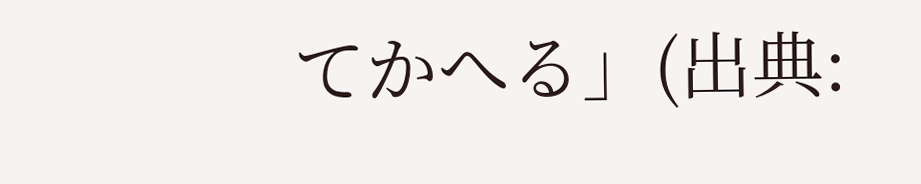てかへる」(出典: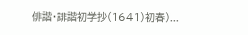俳諧・誹諧初学抄(1641)初春)...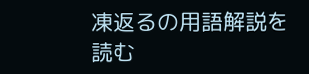凍返るの用語解説を読む